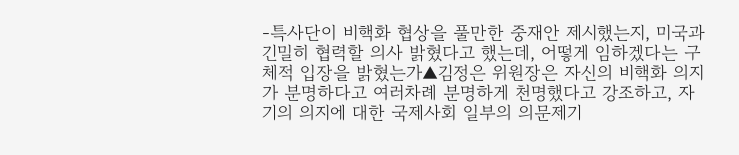-특사단이 비핵화 협상을 풀만한 중재안 제시했는지, 미국과 긴밀히 협력할 의사 밝혔다고 했는데, 어떻게 임하겠다는 구체적 입장을 밝혔는가▲김정은 위원장은 자신의 비핵화 의지가 분명하다고 여러차례 분명하게 천명했다고 강조하고, 자기의 의지에 대한 국제사회 일부의 의문제기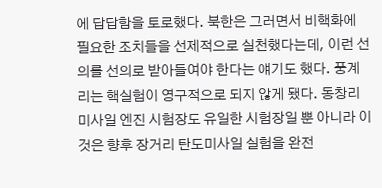에 답답함을 토로했다. 북한은 그러면서 비핵화에 필요한 조치들을 선제적으로 실천했다는데, 이런 선의를 선의로 받아들여야 한다는 얘기도 했다. 풍계리는 핵실험이 영구적으로 되지 않게 됐다. 동창리 미사일 엔진 시험장도 유일한 시험장일 뿐 아니라 이것은 향후 장거리 탄도미사일 실험을 완전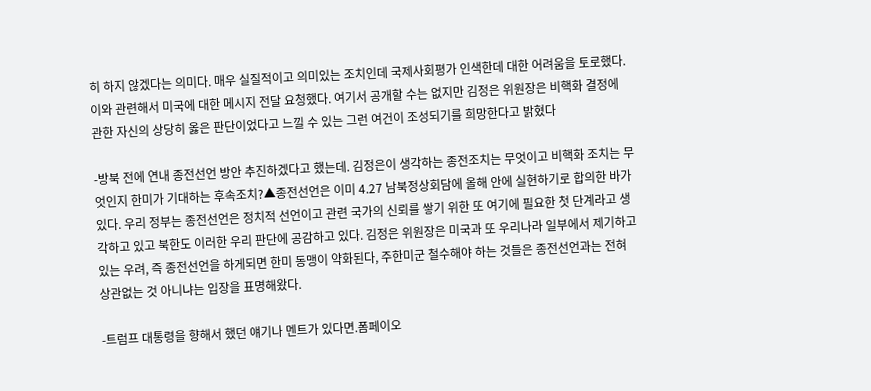히 하지 않겠다는 의미다. 매우 실질적이고 의미있는 조치인데 국제사회평가 인색한데 대한 어려움을 토로했다. 이와 관련해서 미국에 대한 메시지 전달 요청했다. 여기서 공개할 수는 없지만 김정은 위원장은 비핵화 결정에 관한 자신의 상당히 옳은 판단이었다고 느낄 수 있는 그런 여건이 조성되기를 희망한다고 밝혔다

-방북 전에 연내 종전선언 방안 추진하겠다고 했는데. 김정은이 생각하는 종전조치는 무엇이고 비핵화 조치는 무엇인지 한미가 기대하는 후속조치?▲종전선언은 이미 4.27 남북정상회담에 올해 안에 실현하기로 합의한 바가 있다. 우리 정부는 종전선언은 정치적 선언이고 관련 국가의 신뢰를 쌓기 위한 또 여기에 필요한 첫 단계라고 생각하고 있고 북한도 이러한 우리 판단에 공감하고 있다. 김정은 위원장은 미국과 또 우리나라 일부에서 제기하고 있는 우려, 즉 종전선언을 하게되면 한미 동맹이 약화된다, 주한미군 철수해야 하는 것들은 종전선언과는 전혀 상관없는 것 아니냐는 입장을 표명해왔다.

-트럼프 대통령을 향해서 했던 얘기나 멘트가 있다면.폼페이오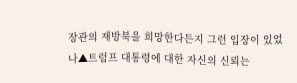장관의 재방북을 희망한다든지 그런 입장이 있었나▲트럼프 대통령에 대한 자신의 신뢰는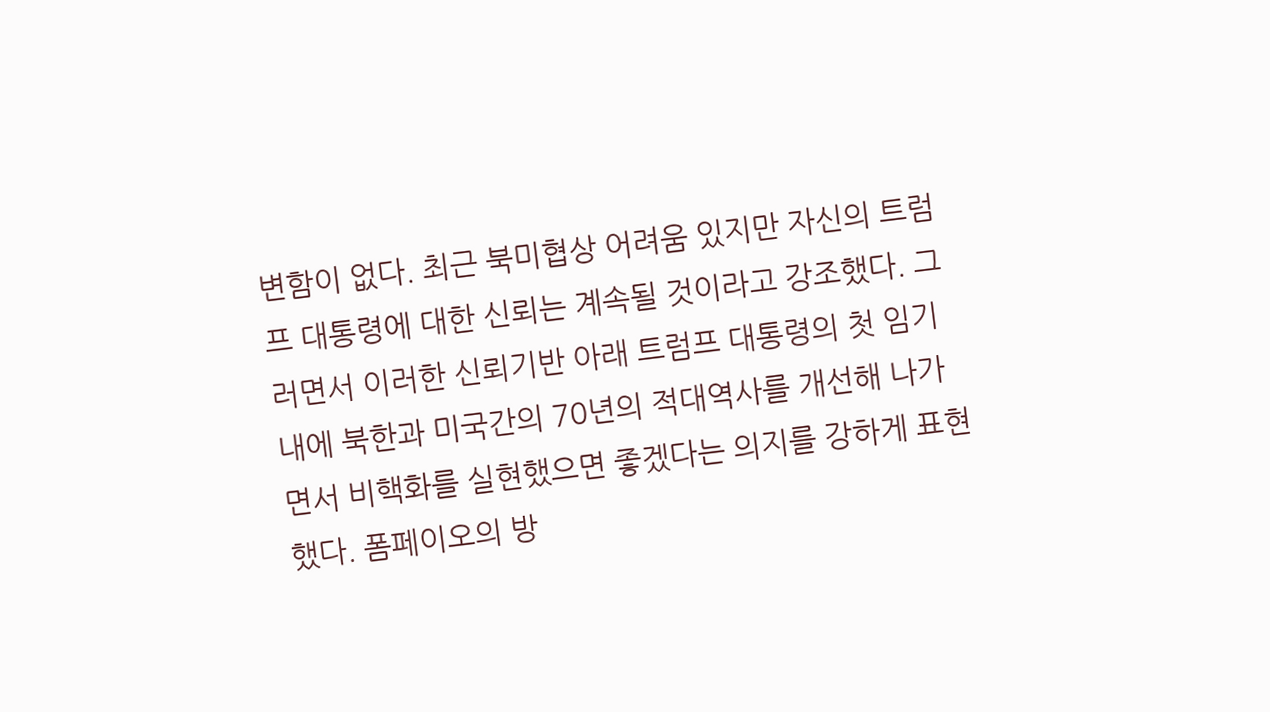변함이 없다. 최근 북미협상 어려움 있지만 자신의 트럼프 대통령에 대한 신뢰는 계속될 것이라고 강조했다. 그러면서 이러한 신뢰기반 아래 트럼프 대통령의 첫 임기 내에 북한과 미국간의 70년의 적대역사를 개선해 나가면서 비핵화를 실현했으면 좋겠다는 의지를 강하게 표현했다. 폼페이오의 방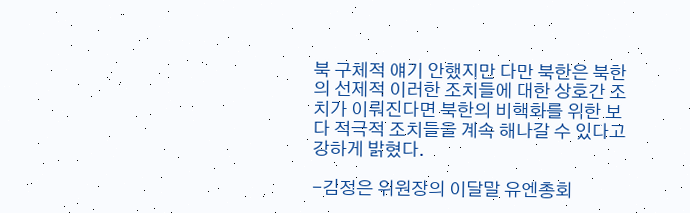북 구체적 얘기 안했지만 다만 북한은 북한의 선제적 이러한 조치들에 대한 상호간 조치가 이뤄진다면 북한의 비핵화를 위한 보다 적극적 조치들을 계속 해나갈 수 있다고 강하게 밝혔다.

-김정은 위원장의 이달말 유엔총회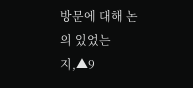방문에 대해 논의 있었는지,▲9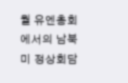월 유엔총회에서의 남북미 정상회담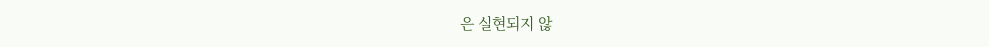은 실현되지 않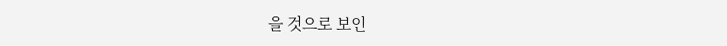을 것으로 보인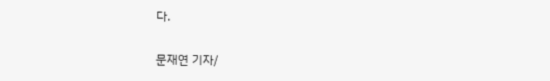다.

문재연 기자/